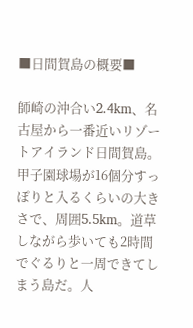■日間賀島の概要■

師崎の沖合い2.4km、名古屋から一番近いリゾートアイランド日間賀島。甲子園球場が16個分すっぽりと入るくらいの大きさで、周囲5.5km。道草しながら歩いても2時間でぐるりと一周できてしまう島だ。人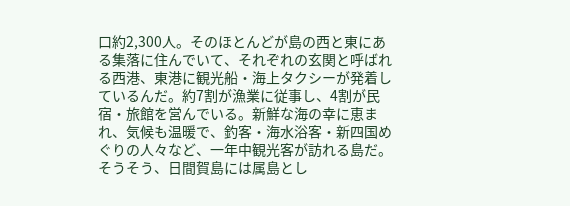口約2,300人。そのほとんどが島の西と東にある集落に住んでいて、それぞれの玄関と呼ばれる西港、東港に観光船・海上タクシーが発着しているんだ。約7割が漁業に従事し、4割が民宿・旅館を営んでいる。新鮮な海の幸に恵まれ、気候も温暖で、釣客・海水浴客・新四国めぐりの人々など、一年中観光客が訪れる島だ。そうそう、日間賀島には属島とし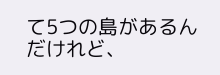て5つの島があるんだけれど、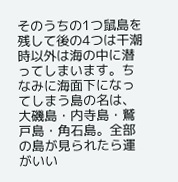そのうちの1つ鼠島を残して後の4つは干潮時以外は海の中に潜ってしまいます。ちなみに海面下になってしまう島の名は、大磯島・内寺島・鷲戸島・角石島。全部の島が見られたら運がいい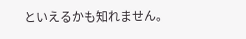といえるかも知れません。